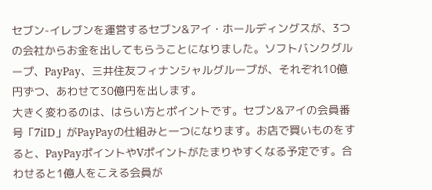セブン-イレブンを運営するセブン&アイ・ホールディングスが、3つの会社からお金を出してもらうことになりました。ソフトバンクグループ、PayPay、三井住友フィナンシャルグループが、それぞれ10億円ずつ、あわせて30億円を出します。
大きく変わるのは、はらい方とポイントです。セブン&アイの会員番号「7iID」がPayPayの仕組みと一つになります。お店で買いものをすると、PayPayポイントやVポイントがたまりやすくなる予定です。合わせると1億人をこえる会員が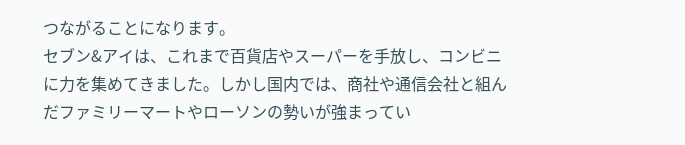つながることになります。
セブン&アイは、これまで百貨店やスーパーを手放し、コンビニに力を集めてきました。しかし国内では、商社や通信会社と組んだファミリーマートやローソンの勢いが強まってい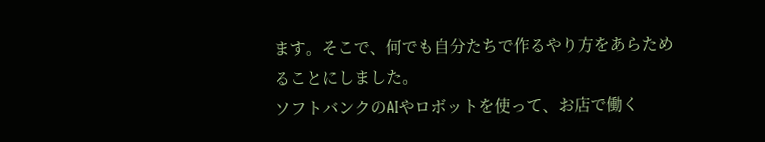ます。そこで、何でも自分たちで作るやり方をあらためることにしました。
ソフトバンクのAIやロボットを使って、お店で働く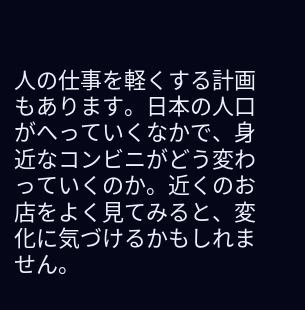人の仕事を軽くする計画もあります。日本の人口がへっていくなかで、身近なコンビニがどう変わっていくのか。近くのお店をよく見てみると、変化に気づけるかもしれません。